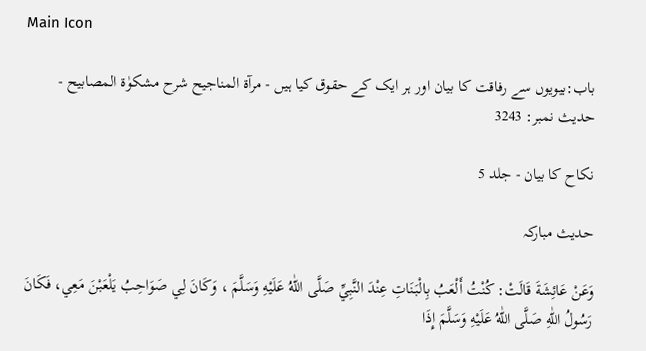Main Icon

باب:بیویوں سے رفاقت کا بیان اور ہر ایک کے حقوق کیا ہیں - مرآۃ المناجیح شرح مشکوٰۃ المصابیح - حدیث نمبر: 3243

نکاح کا بیان - جلد 5

حدیث مبارکہ

وَعَنْ عَائِشَةَ قَالَتْ: كُنْتُ أَلْعَبُ بِالْبَنَاتِ عِنْدَ النَّبِيِّ صَلَّى اللّٰهُ عَلَيْهِ وَسَلَّمَ ، وَكَانَ لِي صَوَاحِبُ يَلْعَبْنَ مَعِي، فَكَانَ رَسُولُ اللّٰهِ صَلَّى اللّٰهُ عَلَيْهِ وَسَلَّمَ إِذَا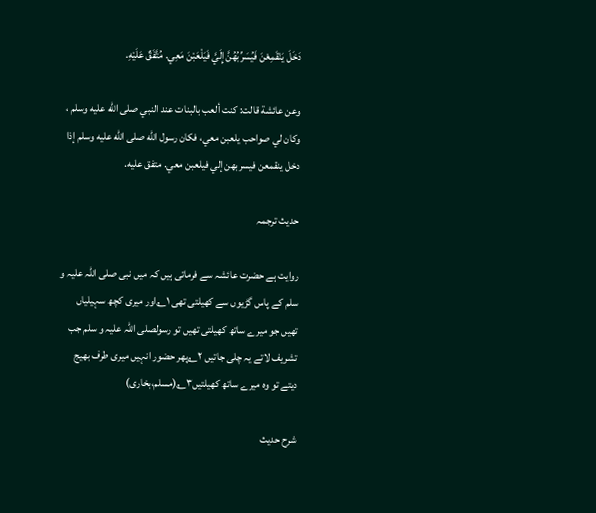دَخَلَ يَنْقَمِعْنَ فَيُسَرِّبُهُنَّ إِلَيَّ فَيَلْعَبْنَ مَعِي. مُتَّفَقٌ عَلَيْهِ.

وعن عائشة قالت: كنت ألعب بالبنات عند النبي صلى الله عليه وسلم ، وكان لي صواحب يلعبن معي، فكان رسول الله صلى الله عليه وسلم إذا دخل ينقمعن فيسربهن إلي فيلعبن معي. متفق عليه.

حدیث ترجمہ

روایت ہے حضرت عائشہ سے فرماتی ہیں کہ میں نبی صلی اللہ علیہ و سلم کے پاس گڑیوں سے کھیلتی تھی ۱؎اور میری کچھ سہیلیاں تھیں جو میرے ساتھ کھیلتی تھیں تو رسولصلی اللہ علیہ و سلم جب تشریف لاتے یہ چلی جاتیں ۲؎پھر حضور انہیں میری طرف بھیج دیتے تو وہ میرے ساتھ کھیلتیں۳؎(مسلم،بخاری)

شرح حدیث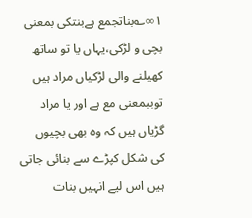۱∞؎بناتجمع ہےبنتکی بمعنی بچی و لڑکی،یہاں یا تو ساتھ کھیلنے والی لڑکیاں مراد ہیں توببمعنی مع ہے اور یا مراد گڑیاں ہیں کہ وہ بھی بچیوں کی شکل کپڑے سے بنائی جاتی ہیں اس لیے انہیں بنات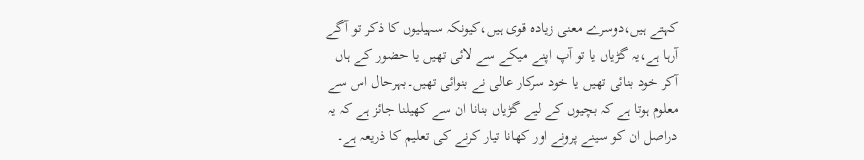کہتے ہیں،دوسرے معنی زیادہ قوی ہیں،کیونکہ سہیلیوں کا ذکر تو آگے آرہا ہے،یہ گڑیاں یا تو آپ اپنے میکے سے لائی تھیں یا حضور کے ہاں آکر خود بنائی تھیں یا خود سرکار عالی نے بنوائی تھیں۔بہرحال اس سے معلوم ہوتا ہے کہ بچیوں کے لیے گڑیاں بنانا ان سے کھیلنا جائز ہے کہ یہ دراصل ان کو سینے پرونے اور کھانا تیار کرنے کی تعلیم کا ذریعہ ہے۔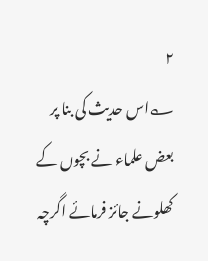۲
؎اس حدیث کی بنا پر بعض علماء نے بچوں کے کھلونے جائز فرمائے اگرچہ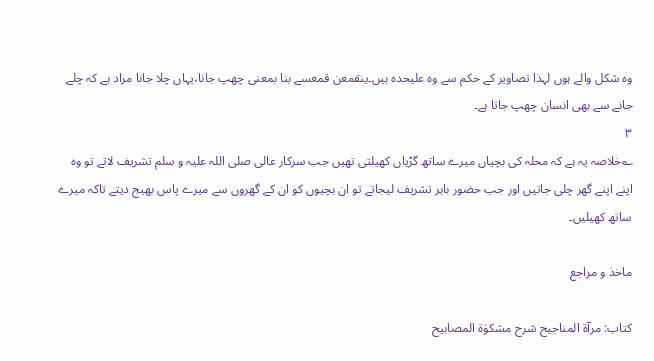وہ شکل والے ہوں لہذا تصاویر کے حکم سے وہ علیحدہ ہیں۔ینقمعن قمعسے بنا بمعنی چھپ جانا،یہاں چلا جانا مراد ہے کہ چلے جانے سے بھی انسان چھپ جاتا ہے۔
۳
؎خلاصہ یہ ہے کہ محلہ کی بچیاں میرے ساتھ گڑیاں کھیلتی تھیں جب سرکار عالی صلی اللہ علیہ و سلم تشریف لاتے تو وہ اپنے اپنے گھر چلی جاتیں اور جب حضور باہر تشریف لیجاتے تو ان بچیوں کو ان کے گھروں سے میرے پاس بھیج دیتے تاکہ میرے ساتھ کھیلیں۔

ماخذ و مراجع

کتاب: مرآۃ المناجیح شرح مشکوٰۃ المصابیح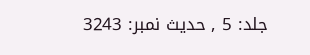جلد: 5 , حدیث نمبر: 3243